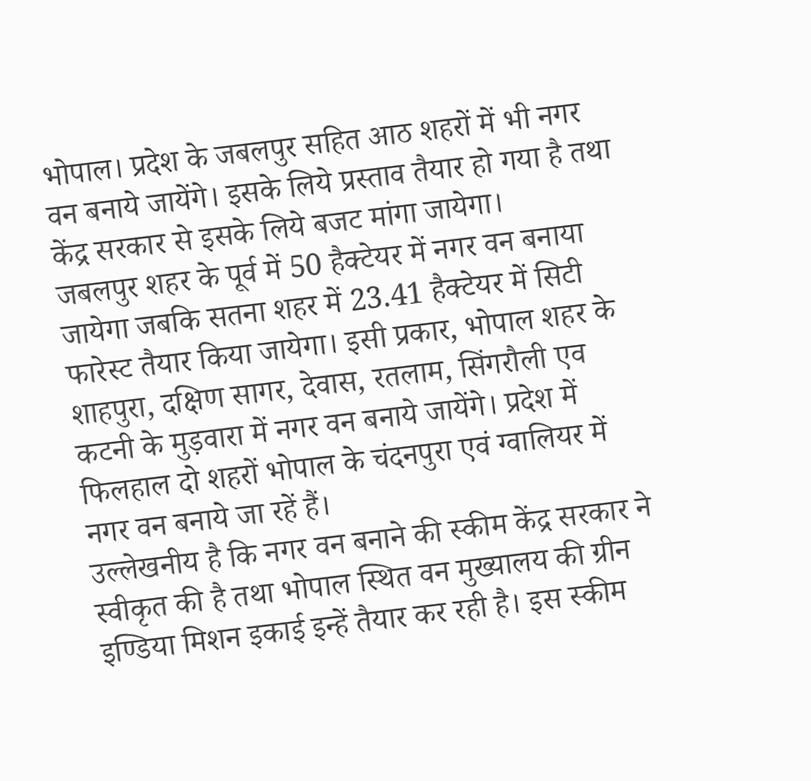भोपाल। प्रदेश के जबलपुर सहित आठ शहरों में भी नगर वन बनाये जायेंगे। इसके लिये प्रस्ताव तैयार हो गया है तथा केंद्र सरकार से इसके लिये बजट मांगा जायेगा।
जबलपुर शहर के पूर्व में 50 हैक्टेयर में नगर वन बनाया जायेगा जबकि सतना शहर में 23.41 हैक्टेयर में सिटी फारेस्ट तैयार किया जायेगा। इसी प्रकार, भोपाल शहर के शाहपुरा, दक्षिण सागर, देवास, रतलाम, सिंगरौली एव कटनी के मुड़वारा में नगर वन बनाये जायेंगे। प्रदेश में फिलहाल दो शहरों भोपाल के चंदनपुरा एवं ग्वालियर में नगर वन बनाये जा रहें हैं।
उल्लेखनीय है कि नगर वन बनाने की स्कीम केंद्र सरकार ने स्वीकृत की है तथा भोपाल स्थित वन मुख्यालय की ग्रीन इण्डिया मिशन इकाई इन्हें तैयार कर रही है। इस स्कीम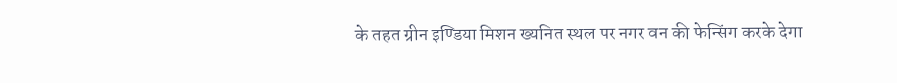के तहत ग्रीन इण्डिया मिशन ख्यनित स्थल पर नगर वन की फेन्सिंग करके देगा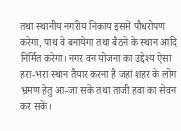तथा स्थानीय नगरीय निकाय इसमें पौधरोपण करेगा, पाथ वे बनायेगा तथा बैठने के स्थान आदि निर्मित करेगा। नगर वन योजना का उद्देश्य ऐसा हरा-भरा स्थान तैयार करना है जहां शहर के लोग भ्रमण हेतु आ-जा सकें तथा ताजी हवा का सेवन कर सकें।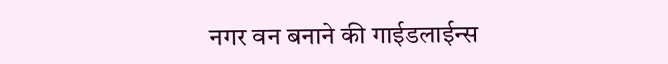नगर वन बनाने की गाईडलाईन्स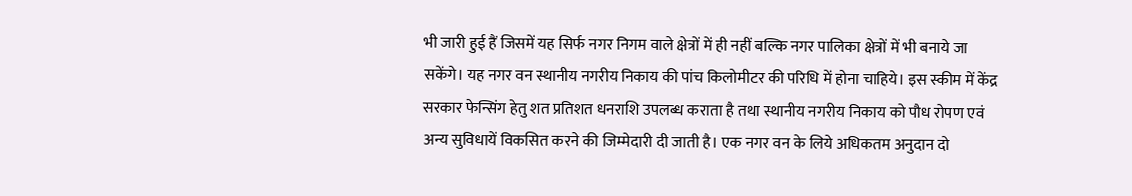भी जारी हुई हैं जिसमें यह सिर्फ नगर निगम वाले क्षेत्रों में ही नहीं बल्कि नगर पालिका क्षेत्रों में भी बनाये जा सकेंगे। यह नगर वन स्थानीय नगरीय निकाय की पांच किलोमीटर की परिधि में होना चाहिये। इस स्कीम में केंद्र सरकार फेन्सिंग हेतु शत प्रतिशत धनराशि उपलब्ध कराता है तथा स्थानीय नगरीय निकाय को पौध रोपण एवं अन्य सुविधायें विकसित करने की जिम्मेदारी दी जाती है। एक नगर वन के लिये अधिकतम अनुदान दो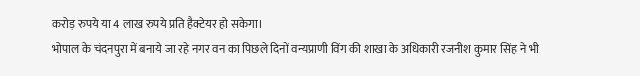करोड़ रुपये या 4 लाख रुपये प्रति हैक्टेयर हो सकेगा।
भोपाल के चंदनपुरा में बनाये जा रहे नगर वन का पिछले दिनों वन्यप्राणी विंग की शाखा के अधिकारी रजनीश कुमार सिंह ने भी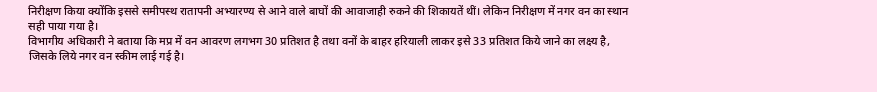निरीक्षण किया क्योंकि इससे समीपस्थ रातापनी अभ्यारण्य से आने वाले बाघों की आवाजाही रुकने की शिकायतें थीं। लेकिन निरीक्षण में नगर वन का स्थान सही पाया गया है।
विभागीय अधिकारी ने बताया कि मप्र में वन आवरण लगभग 30 प्रतिशत है तथा वनों के बाहर हरियाली लाकर इसे 33 प्रतिशत किये जाने का लक्ष्य है, जिसके लिये नगर वन स्कीम लाई गई है।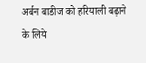अर्बन बाडीज को हरियाली बढ़ाने के लिये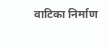वाटिका निर्माण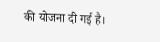की योजना दी गई है।